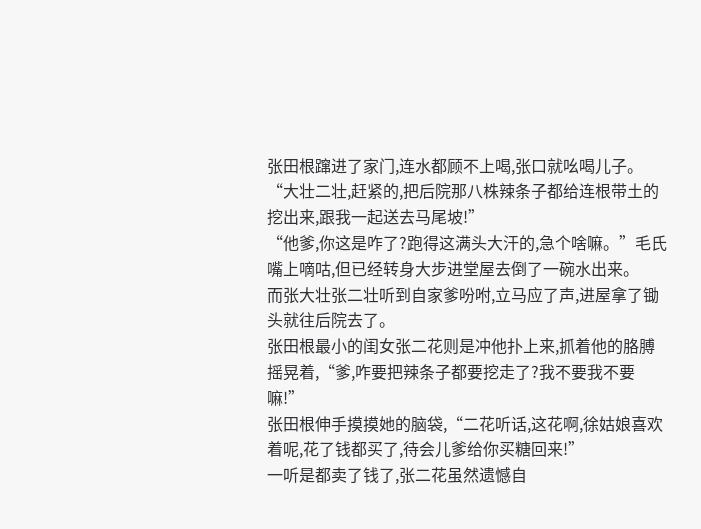张田根蹿进了家门,连水都顾不上喝,张口就吆喝儿子。
“大壮二壮,赶紧的,把后院那八株辣条子都给连根带土的挖出来,跟我一起送去马尾坡!”
“他爹,你这是咋了?跑得这满头大汗的,急个啥嘛。”毛氏嘴上嘀咕,但已经转身大步进堂屋去倒了一碗水出来。
而张大壮张二壮听到自家爹吩咐,立马应了声,进屋拿了锄头就往后院去了。
张田根最小的闺女张二花则是冲他扑上来,抓着他的胳膊摇晃着,“爹,咋要把辣条子都要挖走了?我不要我不要嘛!”
张田根伸手摸摸她的脑袋,“二花听话,这花啊,徐姑娘喜欢着呢,花了钱都买了,待会儿爹给你买糖回来!”
一听是都卖了钱了,张二花虽然遗憾自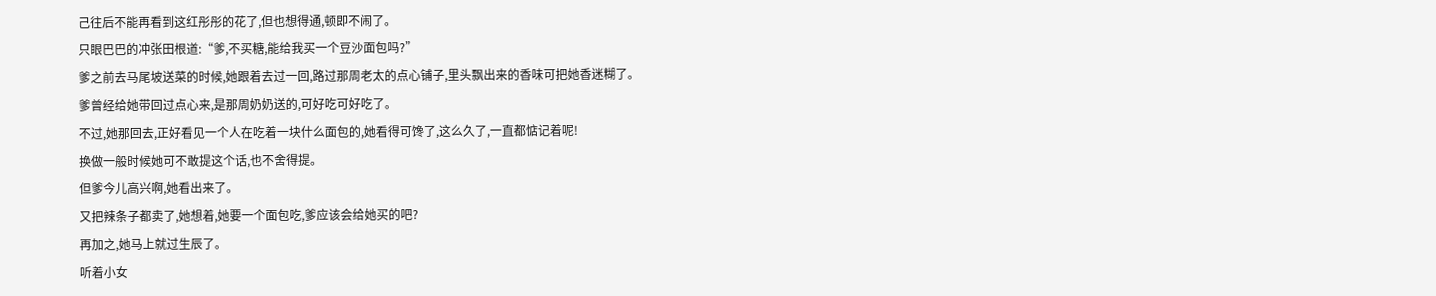己往后不能再看到这红彤彤的花了,但也想得通,顿即不闹了。
只眼巴巴的冲张田根道:“爹,不买糖,能给我买一个豆沙面包吗?”
爹之前去马尾坡送菜的时候,她跟着去过一回,路过那周老太的点心铺子,里头飘出来的香味可把她香迷糊了。
爹曾经给她带回过点心来,是那周奶奶送的,可好吃可好吃了。
不过,她那回去,正好看见一个人在吃着一块什么面包的,她看得可馋了,这么久了,一直都惦记着呢!
换做一般时候她可不敢提这个话,也不舍得提。
但爹今儿高兴啊,她看出来了。
又把辣条子都卖了,她想着,她要一个面包吃,爹应该会给她买的吧?
再加之,她马上就过生辰了。
听着小女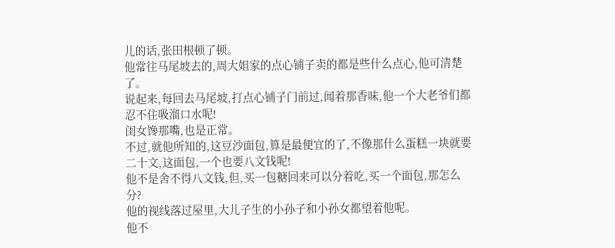儿的话,张田根顿了顿。
他常往马尾坡去的,周大姐家的点心铺子卖的都是些什么点心,他可清楚了。
说起来,每回去马尾坡,打点心铺子门前过,闻着那香味,他一个大老爷们都忍不住吸溜口水呢!
闺女馋那嘴,也是正常。
不过,就他所知的,这豆沙面包,算是最便宜的了,不像那什么蛋糕一块就要二十文,这面包,一个也要八文钱呢!
他不是舍不得八文钱,但,买一包糖回来可以分着吃,买一个面包,那怎么分?
他的视线落过屋里,大儿子生的小孙子和小孙女都望着他呢。
他不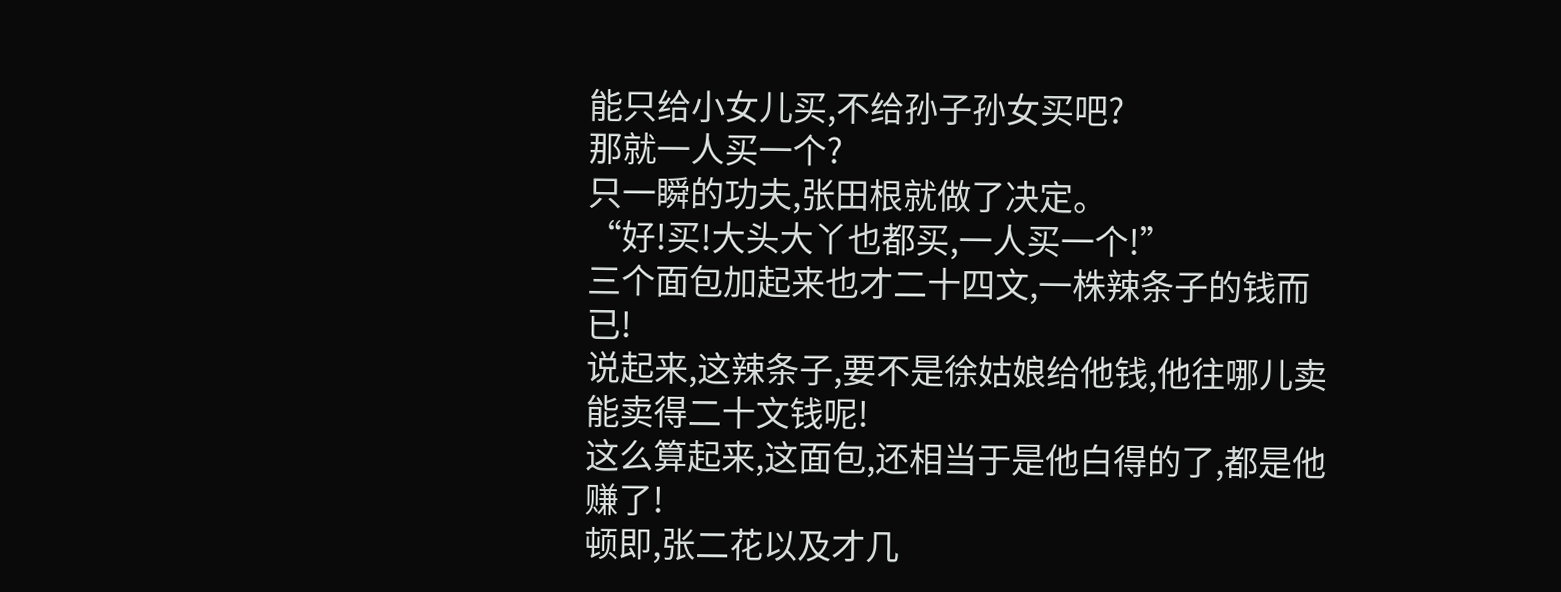能只给小女儿买,不给孙子孙女买吧?
那就一人买一个?
只一瞬的功夫,张田根就做了决定。
“好!买!大头大丫也都买,一人买一个!”
三个面包加起来也才二十四文,一株辣条子的钱而已!
说起来,这辣条子,要不是徐姑娘给他钱,他往哪儿卖能卖得二十文钱呢!
这么算起来,这面包,还相当于是他白得的了,都是他赚了!
顿即,张二花以及才几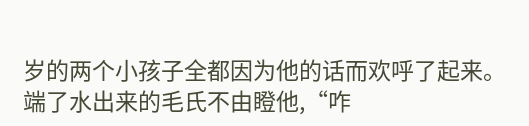岁的两个小孩子全都因为他的话而欢呼了起来。
端了水出来的毛氏不由瞪他,“咋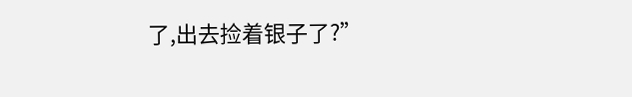了,出去捡着银子了?”